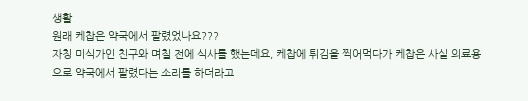생활
원래 케찹은 약국에서 팔렸었나요???
자칭 미식가인 친구와 며칠 전에 식사를 했는데요, 케찹에 튀김을 찍어먹다가 케찹은 사실 의료용으로 약국에서 팔렸다는 소리를 하더라고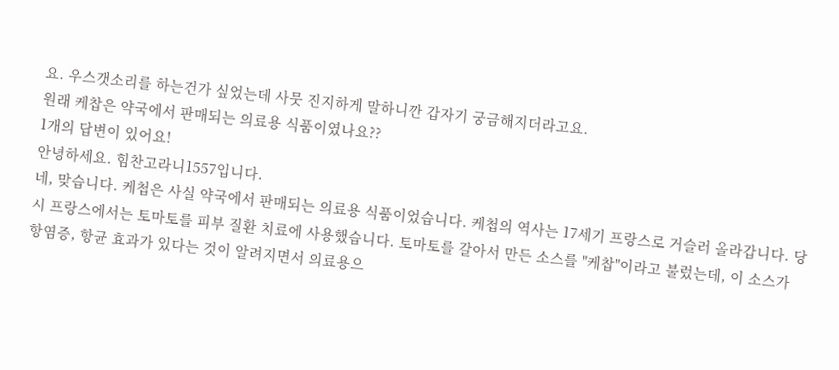요. 우스갯소리를 하는건가 싶었는데 사뭇 진지하게 말하니깐 갑자기 궁금해지더라고요.
원래 케찹은 약국에서 판매되는 의료용 식품이였나요??
1개의 답변이 있어요!
안녕하세요. 힘찬고라니1557입니다.
네, 맞습니다. 케첩은 사실 약국에서 판매되는 의료용 식품이었습니다. 케첩의 역사는 17세기 프랑스로 거슬러 올라갑니다. 당시 프랑스에서는 토마토를 피부 질환 치료에 사용했습니다. 토마토를 갈아서 만든 소스를 "케찹"이라고 불렀는데, 이 소스가 항염증, 항균 효과가 있다는 것이 알려지면서 의료용으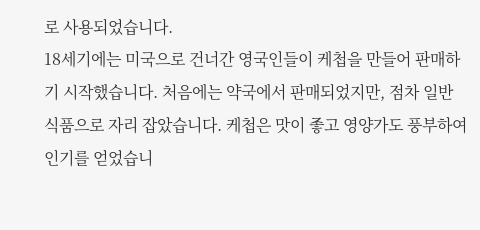로 사용되었습니다.
18세기에는 미국으로 건너간 영국인들이 케첩을 만들어 판매하기 시작했습니다. 처음에는 약국에서 판매되었지만, 점차 일반 식품으로 자리 잡았습니다. 케첩은 맛이 좋고 영양가도 풍부하여 인기를 얻었습니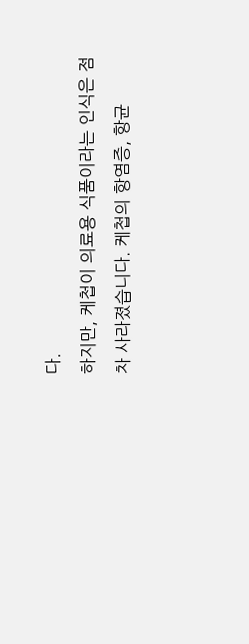다.
하지만, 케첩이 의료용 식품이라는 인식은 점차 사라졌습니다. 케첩의 항염증, 항균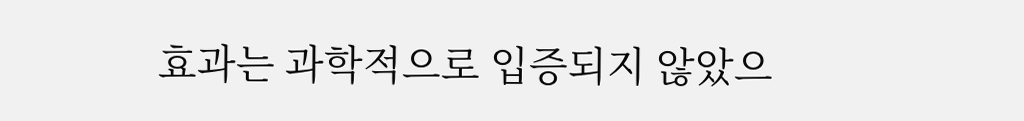효과는 과학적으로 입증되지 않았으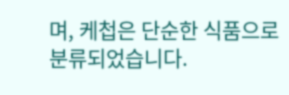며, 케첩은 단순한 식품으로 분류되었습니다.